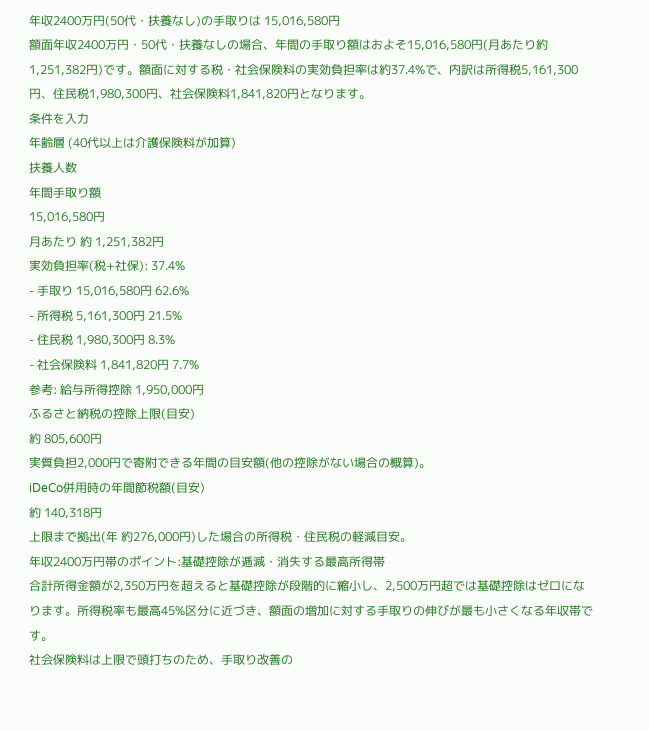年収2400万円(50代・扶養なし)の手取りは 15,016,580円
額面年収2400万円・50代・扶養なしの場合、年間の手取り額はおよそ15,016,580円(月あたり約1,251,382円)です。額面に対する税・社会保険料の実効負担率は約37.4%で、内訳は所得税5,161,300円、住民税1,980,300円、社会保険料1,841,820円となります。
条件を入力
年齢層 (40代以上は介護保険料が加算)
扶養人数
年間手取り額
15,016,580円
月あたり 約 1,251,382円
実効負担率(税+社保): 37.4%
- 手取り 15,016,580円 62.6%
- 所得税 5,161,300円 21.5%
- 住民税 1,980,300円 8.3%
- 社会保険料 1,841,820円 7.7%
参考: 給与所得控除 1,950,000円
ふるさと納税の控除上限(目安)
約 805,600円
実質負担2,000円で寄附できる年間の目安額(他の控除がない場合の概算)。
iDeCo併用時の年間節税額(目安)
約 140,318円
上限まで拠出(年 約276,000円)した場合の所得税・住民税の軽減目安。
年収2400万円帯のポイント:基礎控除が逓減・消失する最高所得帯
合計所得金額が2,350万円を超えると基礎控除が段階的に縮小し、2,500万円超では基礎控除はゼロになります。所得税率も最高45%区分に近づき、額面の増加に対する手取りの伸びが最も小さくなる年収帯です。
社会保険料は上限で頭打ちのため、手取り改善の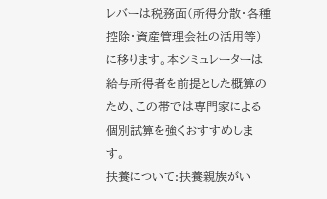レバーは税務面(所得分散・各種控除・資産管理会社の活用等)に移ります。本シミュレーターは給与所得者を前提とした概算のため、この帯では専門家による個別試算を強くおすすめします。
扶養について:扶養親族がい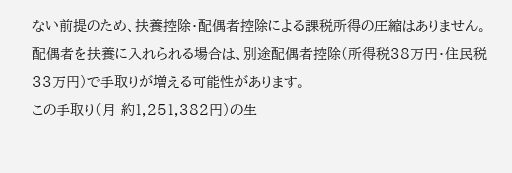ない前提のため、扶養控除・配偶者控除による課税所得の圧縮はありません。配偶者を扶養に入れられる場合は、別途配偶者控除(所得税38万円・住民税33万円)で手取りが増える可能性があります。
この手取り(月 約1,251,382円)の生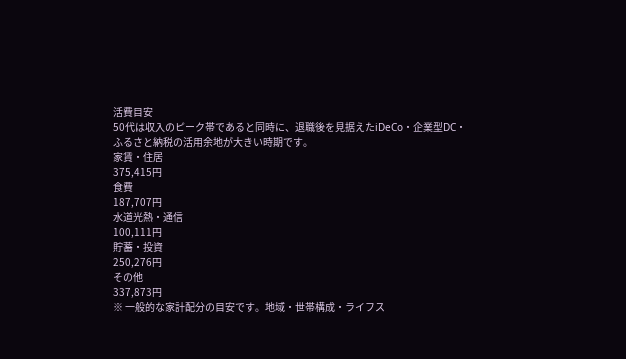活費目安
50代は収入のピーク帯であると同時に、退職後を見据えたiDeCo・企業型DC・ふるさと納税の活用余地が大きい時期です。
家賃・住居
375,415円
食費
187,707円
水道光熱・通信
100,111円
貯蓄・投資
250,276円
その他
337,873円
※ 一般的な家計配分の目安です。地域・世帯構成・ライフス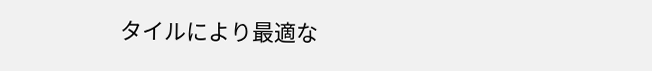タイルにより最適な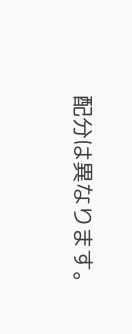配分は異なります。